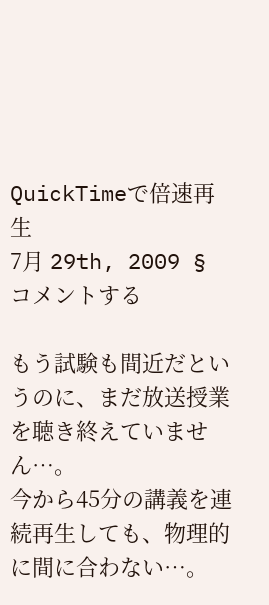QuickTimeで倍速再生
7月 29th, 2009 § コメントする

もう試験も間近だというのに、まだ放送授業を聴き終えていません…。
今から45分の講義を連続再生しても、物理的に間に合わない…。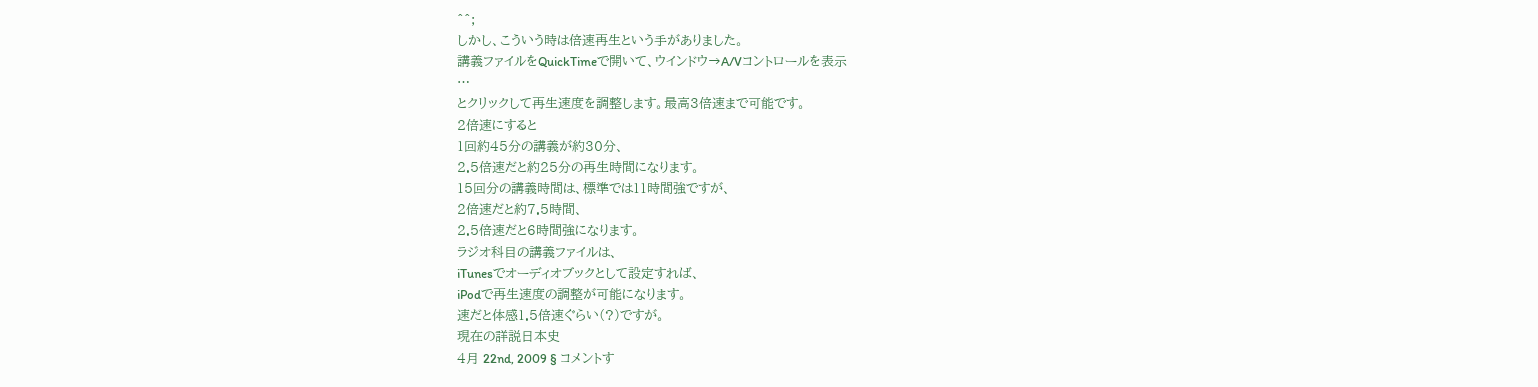^^;
しかし、こういう時は倍速再生という手がありました。
講義ファイルをQuickTimeで開いて、ウインドウ→A/Vコントロールを表示
…
とクリックして再生速度を調整します。最高3倍速まで可能です。
2倍速にすると
1回約45分の講義が約30分、
2.5倍速だと約25分の再生時間になります。
15回分の講義時間は、標準では11時間強ですが、
2倍速だと約7.5時間、
2.5倍速だと6時間強になります。
ラジオ科目の講義ファイルは、
iTunesでオーディオブックとして設定すれば、
iPodで再生速度の調整が可能になります。
速だと体感1.5倍速ぐらい(?)ですが。
現在の詳説日本史
4月 22nd, 2009 § コメントす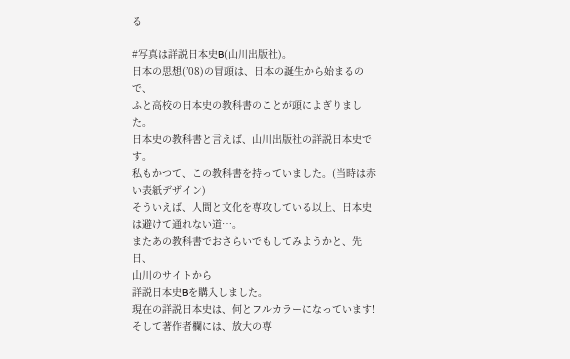る

#写真は詳説日本史B(山川出版社)。
日本の思想(’08)の冒頭は、日本の誕生から始まるので、
ふと高校の日本史の教科書のことが頭によぎりました。
日本史の教科書と言えば、山川出版社の詳説日本史です。
私もかつて、この教科書を持っていました。(当時は赤い表紙デザイン)
そういえば、人間と文化を専攻している以上、日本史は避けて通れない道…。
またあの教科書でおさらいでもしてみようかと、先日、
山川のサイトから
詳説日本史Bを購入しました。
現在の詳説日本史は、何とフルカラーになっています!
そして著作者欄には、放大の専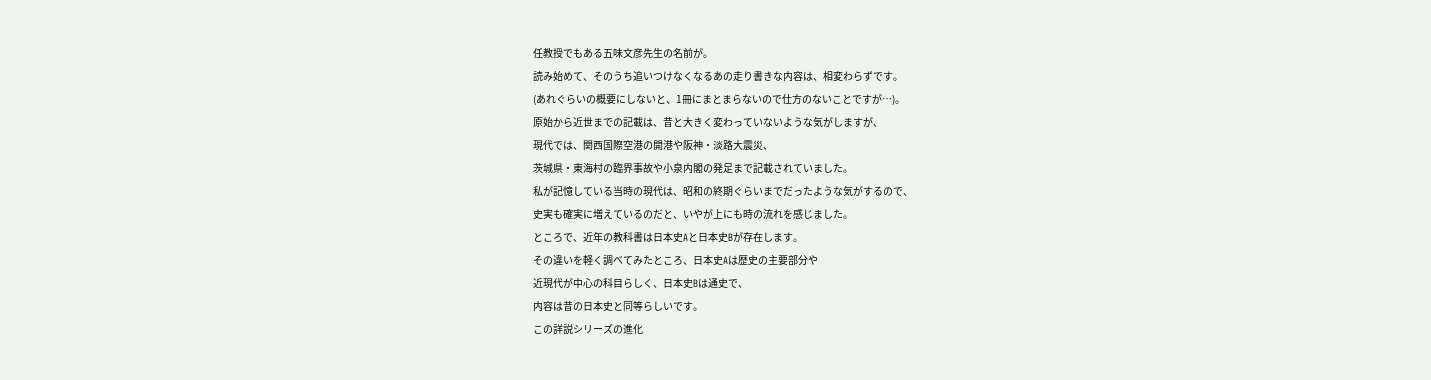任教授でもある五味文彦先生の名前が。
読み始めて、そのうち追いつけなくなるあの走り書きな内容は、相変わらずです。
(あれぐらいの概要にしないと、1冊にまとまらないので仕方のないことですが…)。
原始から近世までの記載は、昔と大きく変わっていないような気がしますが、
現代では、関西国際空港の開港や阪神・淡路大震災、
茨城県・東海村の臨界事故や小泉内閣の発足まで記載されていました。
私が記憶している当時の現代は、昭和の終期ぐらいまでだったような気がするので、
史実も確実に増えているのだと、いやが上にも時の流れを感じました。
ところで、近年の教科書は日本史Aと日本史Bが存在します。
その違いを軽く調べてみたところ、日本史Aは歴史の主要部分や
近現代が中心の科目らしく、日本史Bは通史で、
内容は昔の日本史と同等らしいです。
この詳説シリーズの進化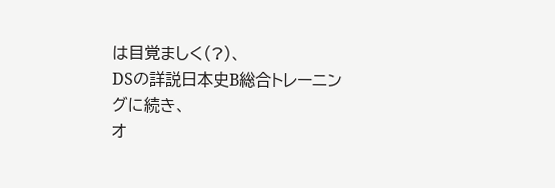は目覚ましく(?)、
DSの詳説日本史B総合トレーニングに続き、
オ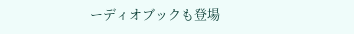ーディオブックも登場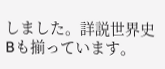しました。詳説世界史Bも揃っています。